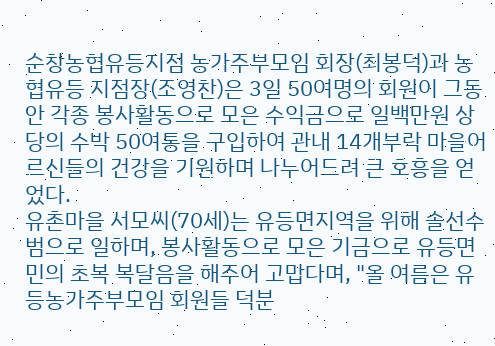순창농협유등지점 농가주부모임 회장(최봉덕)과 농협유등 지점장(조영찬)은 3일 50여명의 회원이 그동안 각종 봉사활동으로 모은 수익금으로 일백만원 상당의 수박 50여통을 구입하여 관내 14개부락 마을어르신들의 건강을 기원하며 나누어드려 큰 호흥을 얻었다.
유촌마을 서모씨(70세)는 유등면지역을 위해 솔선수범으로 일하며, 봉사활동으로 모은 기금으로 유등면민의 초복 복달음을 해주어 고맙다며, "올 여름은 유등농가주부모임 회원들 덕분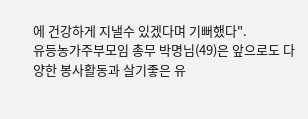에 건강하게 지낼수 있겠다며 기뻐했다".
유등농가주부모임 총무 박명님(49)은 앞으로도 다양한 봉사활동과 살기좋은 유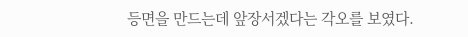등면을 만드는데 앞장서겠다는 각오를 보였다.